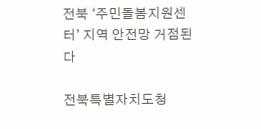전북 ‘주민돌봄지원센터’ 지역 안전망 거점된다

전북특별자치도청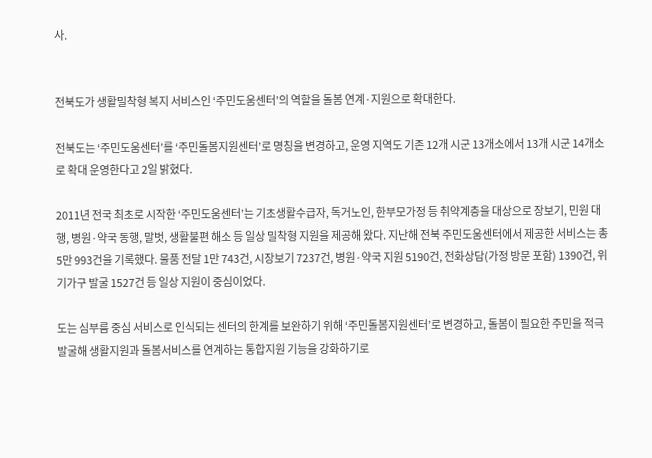사.


전북도가 생활밀착형 복지 서비스인 ‘주민도움센터’의 역할을 돌봄 연계·지원으로 확대한다.

전북도는 ‘주민도움센터’를 ‘주민돌봄지원센터’로 명칭을 변경하고, 운영 지역도 기존 12개 시군 13개소에서 13개 시군 14개소로 확대 운영한다고 2일 밝혔다.

2011년 전국 최초로 시작한 ‘주민도움센터’는 기초생활수급자, 독거노인, 한부모가정 등 취약계층을 대상으로 장보기, 민원 대행, 병원·약국 동행, 말벗, 생활불편 해소 등 일상 밀착형 지원을 제공해 왔다. 지난해 전북 주민도움센터에서 제공한 서비스는 총 5만 993건을 기록했다. 물품 전달 1만 743건, 시장보기 7237건, 병원·약국 지원 5190건, 전화상담(가정 방문 포함) 1390건, 위기가구 발굴 1527건 등 일상 지원이 중심이었다.

도는 심부름 중심 서비스로 인식되는 센터의 한계를 보완하기 위해 ‘주민돌봄지원센터’로 변경하고, 돌봄이 필요한 주민을 적극 발굴해 생활지원과 돌봄서비스를 연계하는 통합지원 기능을 강화하기로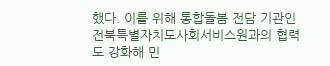했다. 이를 위해 통합돌봄 전담 기관인 전북특별자치도사회서비스원과의 협력도 강화해 민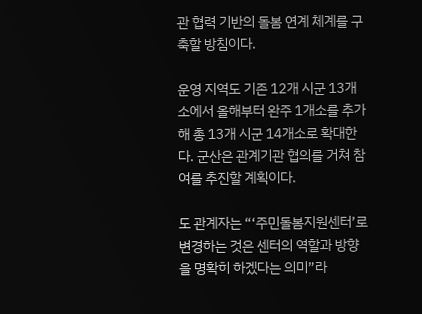관 협력 기반의 돌봄 연계 체계를 구축할 방침이다.

운영 지역도 기존 12개 시군 13개소에서 올해부터 완주 1개소를 추가해 총 13개 시군 14개소로 확대한다. 군산은 관계기관 협의를 거쳐 참여를 추진할 계획이다.

도 관계자는 “‘주민돌봄지원센터’로 변경하는 것은 센터의 역할과 방향을 명확히 하겠다는 의미”라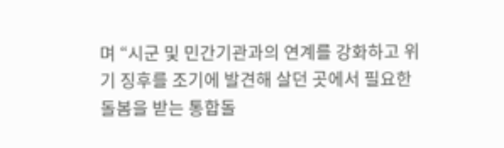며 “시군 및 민간기관과의 연계를 강화하고 위기 징후를 조기에 발견해 살던 곳에서 필요한 돌봄을 받는 통합돌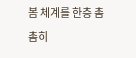봄 체계를 한층 촘촘히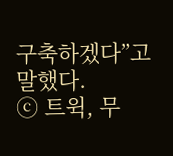구축하겠다”고 말했다.
ⓒ 트윅, 무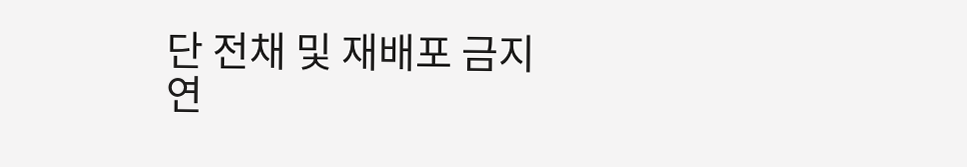단 전채 및 재배포 금지
연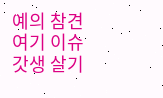예의 참견
여기 이슈
갓생 살기